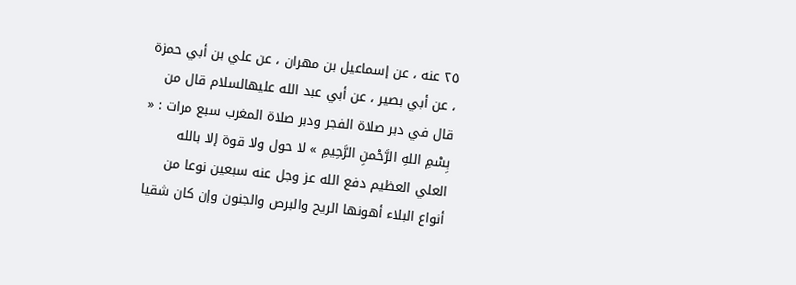٢٥ عنه ، عن إسماعيل بن مهران ، عن علي بن أبي حمزة ، عن أبي بصير ، عن أبي عبد الله عليهالسلام قال من قال في دبر صلاة الفجر ودبر صلاة المغرب سبع مرات : « بِسْمِ اللهِ الرَّحْمنِ الرَّحِيمِ » لا حول ولا قوة إلا بالله العلي العظيم دفع الله عز وجل عنه سبعين نوعا من أنواع البلاء أهونها الريح والبرص والجنون وإن كان شقيا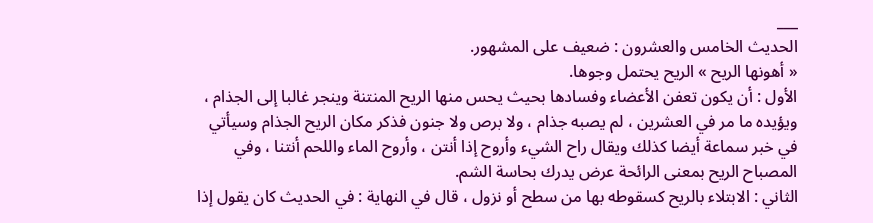___
الحديث الخامس والعشرون : ضعيف على المشهور.
« أهونها الريح » الريح يحتمل وجوها.
الأول : أن يكون تعفن الأعضاء وفسادها بحيث يحس منها الريح المنتنة وينجر غالبا إلى الجذام ، ويؤيده ما مر في العشرين ، لم يصبه جذام ، ولا برص ولا جنون فذكر مكان الريح الجذام وسيأتي في خبر سماعة أيضا كذلك ويقال راح الشيء وأروح إذا أنتن ، وأروح الماء واللحم أنتنا ، وفي المصباح الريح بمعنى الرائحة عرض يدرك بحاسة الشم.
الثاني : الابتلاء بالريح كسقوطه بها من سطح أو نزول ، قال في النهاية : في الحديث كان يقول إذا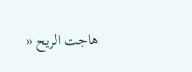هاجت الريح «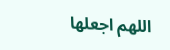اللهم اجعلها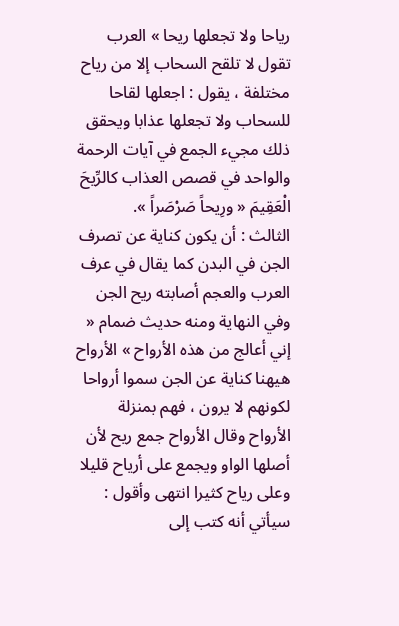رياحا ولا تجعلها ريحا » العرب تقول لا تلقح السحاب إلا من رياح مختلفة ، يقول : اجعلها لقاحا للسحاب ولا تجعلها عذابا ويحقق ذلك مجيء الجمع في آيات الرحمة والواحد في قصص العذاب كالرِّيحَ الْعَقِيمَ « ورِيحاً صَرْصَراً ».
الثالث : أن يكون كناية عن تصرف الجن في البدن كما يقال في عرف العرب والعجم أصابته ريح الجن وفي النهاية ومنه حديث ضمام « إني أعالج من هذه الأرواح » الأرواح هيهنا كناية عن الجن سموا أرواحا لكونهم لا يرون ، فهم بمنزلة الأرواح وقال الأرواح جمع ريح لأن أصلها الواو ويجمع على أرياح قليلا وعلى رياح كثيرا انتهى وأقول : سيأتي أنه كتب إلى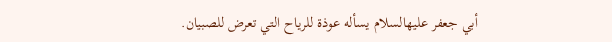أبي جعفر عليهالسلام يسأله عوذة للرياح التي تعرض للصبيان.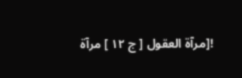![مرآة العقول [ ج ١٢ ] مرآة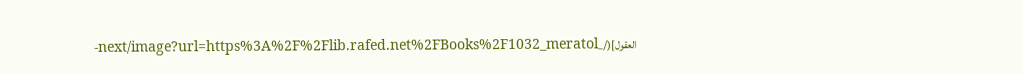العقول](/_next/image?url=https%3A%2F%2Flib.rafed.net%2FBooks%2F1032_meratol-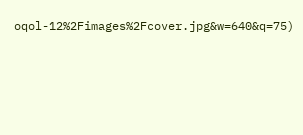oqol-12%2Fimages%2Fcover.jpg&w=640&q=75)